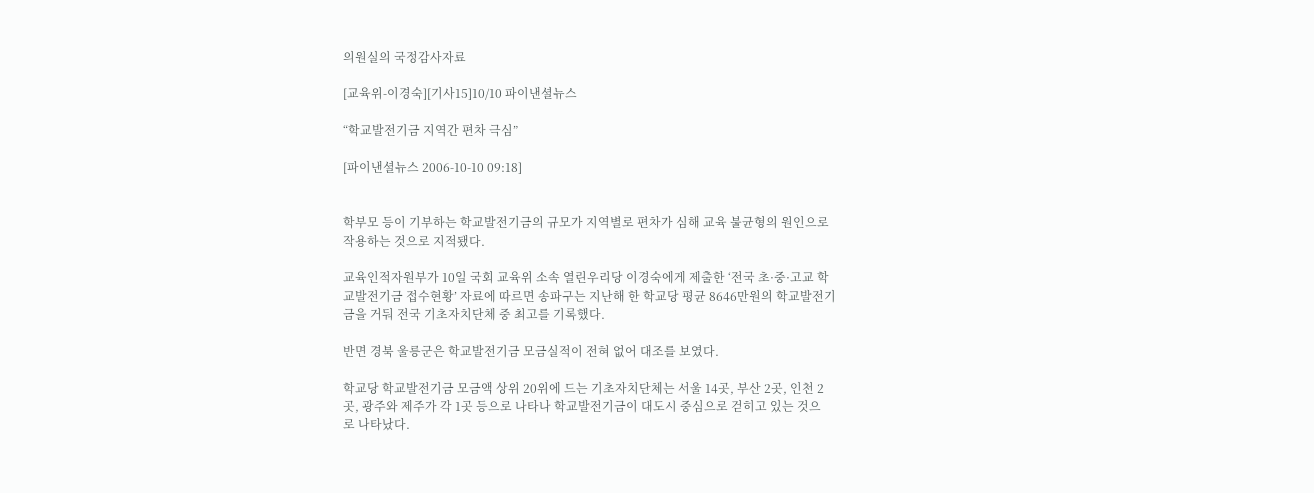의원실의 국정감사자료

[교육위-이경숙][기사15]10/10 파이낸셜뉴스

“학교발전기금 지역간 편차 극심”

[파이낸셜뉴스 2006-10-10 09:18]


학부모 등이 기부하는 학교발전기금의 규모가 지역별로 편차가 심해 교육 불균형의 원인으로
작용하는 것으로 지적됐다.

교육인적자원부가 10일 국회 교육위 소속 열린우리당 이경숙에게 제출한 ‘전국 초·중·고교 학
교발전기금 접수현황’ 자료에 따르면 송파구는 지난해 한 학교당 평균 8646만원의 학교발전기
금을 거둬 전국 기초자치단체 중 최고를 기록했다.

반면 경북 울릉군은 학교발전기금 모금실적이 전혀 없어 대조를 보였다.

학교당 학교발전기금 모금액 상위 20위에 드는 기초자치단체는 서울 14곳, 부산 2곳, 인천 2
곳, 광주와 제주가 각 1곳 등으로 나타나 학교발전기금이 대도시 중심으로 걷히고 있는 것으
로 나타났다.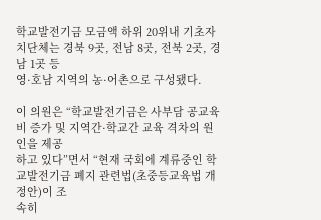학교발전기금 모금액 하위 20위내 기초자치단체는 경북 9곳, 전남 8곳, 전북 2곳, 경남 1곳 등
영·호남 지역의 농·어촌으로 구성됐다.

이 의원은 “학교발전기금은 사부담 공교육비 증가 및 지역간·학교간 교육 격차의 원인을 제공
하고 있다”면서 “현재 국회에 계류중인 학교발전기금 폐지 관련법(초중등교육법 개정안)이 조
속히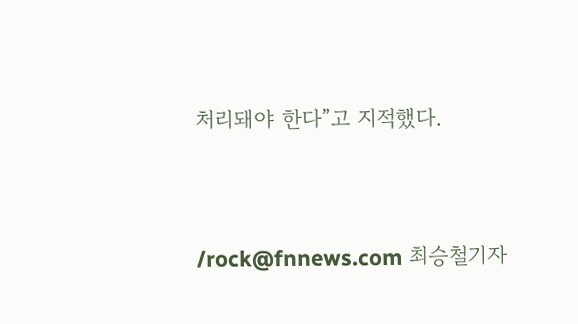처리돼야 한다”고 지적했다.


/rock@fnnews.com 최승철기자